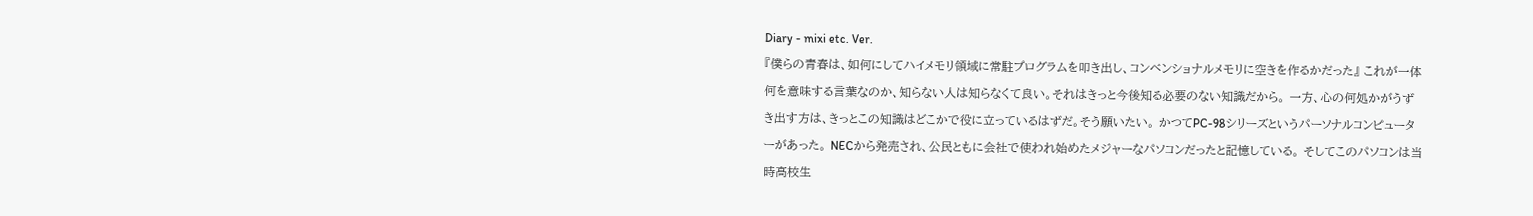Diary - mixi etc. Ver.
『僕らの青春は、如何にしてハイメモリ領域に常駐プログラムを叩き出し、コンベンショナルメモリに空きを作るかだった』 これが一体何を意味する言葉なのか、知らない人は知らなくて良い。それはきっと今後知る必要のない知識だから。 一方、心の何処かがうずき出す方は、きっとこの知識はどこかで役に立っているはずだ。そう願いたい。 かつてPC-98シリーズというパーソナルコンピューターがあった。 NECから発売され、公民ともに会社で使われ始めたメジャーなパソコンだったと記憶している。 そしてこのパソコンは当時高校生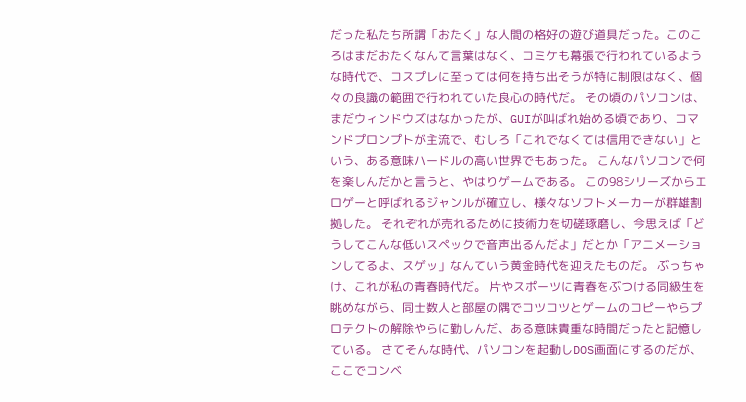だった私たち所謂「おたく」な人間の格好の遊び道具だった。このころはまだおたくなんて言葉はなく、コミケも幕張で行われているような時代で、コスプレに至っては何を持ち出そうが特に制限はなく、個々の良識の範囲で行われていた良心の時代だ。 その頃のパソコンは、まだウィンドウズはなかったが、GUIが叫ばれ始める頃であり、コマンドプロンプトが主流で、むしろ「これでなくては信用できない」という、ある意味ハードルの高い世界でもあった。 こんなパソコンで何を楽しんだかと言うと、やはりゲームである。 この98シリーズからエロゲーと呼ばれるジャンルが確立し、様々なソフトメーカーが群雄割拠した。 それぞれが売れるために技術力を切磋琢磨し、今思えば「どうしてこんな低いスペックで音声出るんだよ」だとか「アニメーションしてるよ、スゲッ」なんていう黄金時代を迎えたものだ。 ぶっちゃけ、これが私の青春時代だ。 片やスポーツに青春をぶつける同級生を眺めながら、同士数人と部屋の隅でコツコツとゲームのコピーやらプロテクトの解除やらに勤しんだ、ある意味貴重な時間だったと記憶している。 さてそんな時代、パソコンを起動しDOS画面にするのだが、ここでコンベ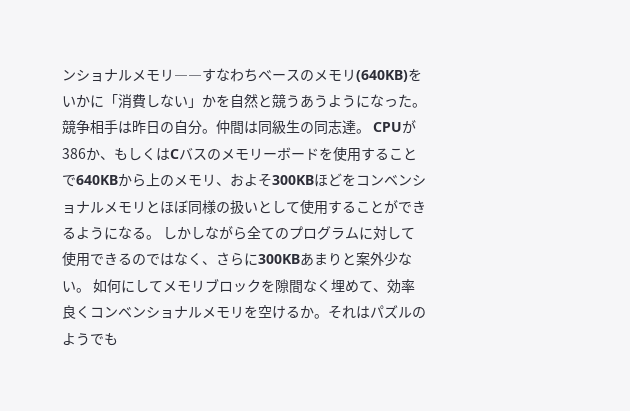ンショナルメモリ――すなわちベースのメモリ(640KB)をいかに「消費しない」かを自然と競うあうようになった。 競争相手は昨日の自分。仲間は同級生の同志達。 CPUが386か、もしくはCバスのメモリーボードを使用することで640KBから上のメモリ、およそ300KBほどをコンベンショナルメモリとほぼ同様の扱いとして使用することができるようになる。 しかしながら全てのプログラムに対して使用できるのではなく、さらに300KBあまりと案外少ない。 如何にしてメモリブロックを隙間なく埋めて、効率良くコンベンショナルメモリを空けるか。それはパズルのようでも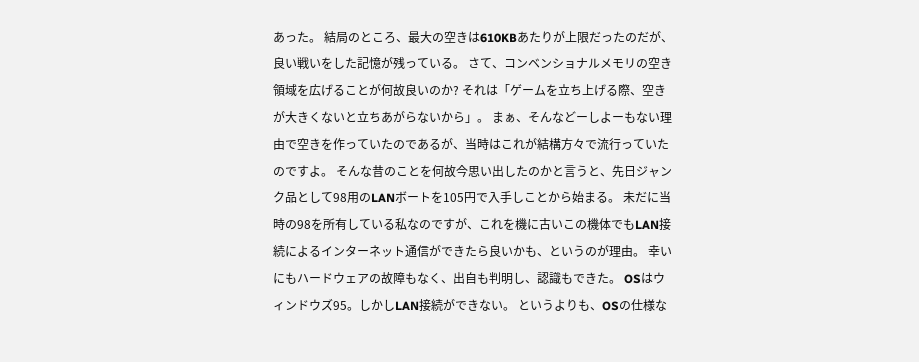あった。 結局のところ、最大の空きは610KBあたりが上限だったのだが、良い戦いをした記憶が残っている。 さて、コンベンショナルメモリの空き領域を広げることが何故良いのか? それは「ゲームを立ち上げる際、空きが大きくないと立ちあがらないから」。 まぁ、そんなどーしよーもない理由で空きを作っていたのであるが、当時はこれが結構方々で流行っていたのですよ。 そんな昔のことを何故今思い出したのかと言うと、先日ジャンク品として98用のLANボートを105円で入手しことから始まる。 未だに当時の98を所有している私なのですが、これを機に古いこの機体でもLAN接続によるインターネット通信ができたら良いかも、というのが理由。 幸いにもハードウェアの故障もなく、出自も判明し、認識もできた。 OSはウィンドウズ95。しかしLAN接続ができない。 というよりも、OSの仕様な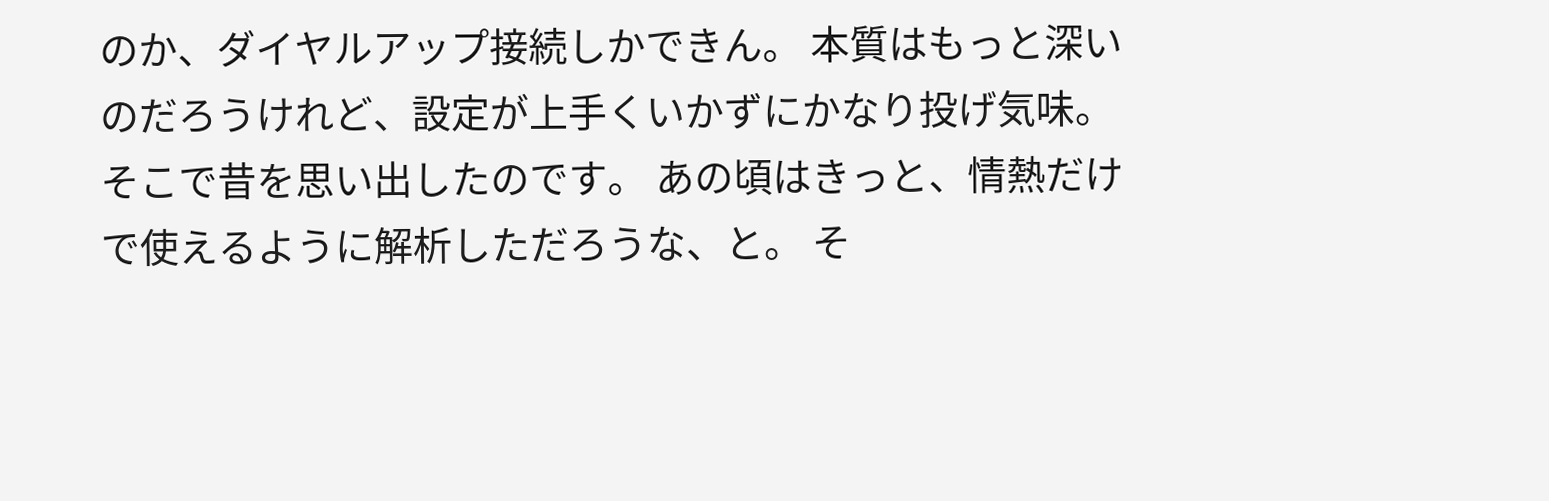のか、ダイヤルアップ接続しかできん。 本質はもっと深いのだろうけれど、設定が上手くいかずにかなり投げ気味。 そこで昔を思い出したのです。 あの頃はきっと、情熱だけで使えるように解析しただろうな、と。 そ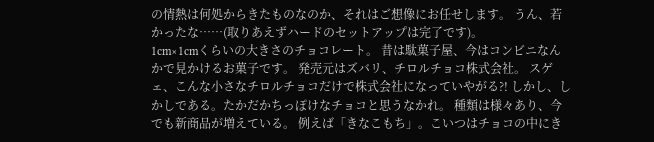の情熱は何処からきたものなのか、それはご想像にお任せします。 うん、若かったな……(取りあえずハードのセットアップは完了です)。
1cm×1cmくらいの大きさのチョコレート。 昔は駄菓子屋、今はコンビニなんかで見かけるお菓子です。 発売元はズバリ、チロルチョコ株式会社。 スゲェ、こんな小さなチロルチョコだけで株式会社になっていやがる?! しかし、しかしである。たかだかちっぽけなチョコと思うなかれ。 種類は様々あり、今でも新商品が増えている。 例えば「きなこもち」。こいつはチョコの中にき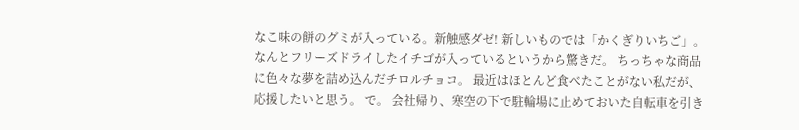なこ味の餅のグミが入っている。新触感ダゼ! 新しいものでは「かくぎりいちご」。なんとフリーズドライしたイチゴが入っているというから驚きだ。 ちっちゃな商品に色々な夢を詰め込んだチロルチョコ。 最近はほとんど食べたことがない私だが、応援したいと思う。 で。 会社帰り、寒空の下で駐輪場に止めておいた自転車を引き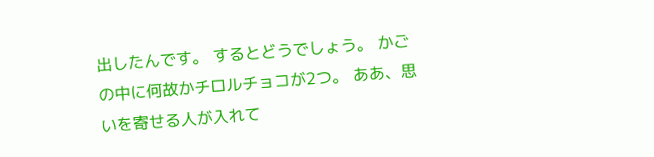出したんです。 するとどうでしょう。 かごの中に何故かチロルチョコが2つ。 ああ、思いを寄せる人が入れて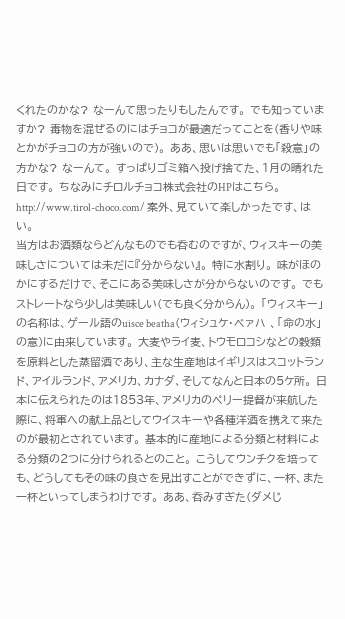くれたのかな? なーんて思ったりもしたんです。 でも知っていますか? 毒物を混ぜるのにはチョコが最適だってことを(香りや味とかがチョコの方が強いので)。 ああ、思いは思いでも「殺意」の方かな? なーんて。 すっぱりゴミ箱へ投げ捨てた、1月の晴れた日です。 ちなみにチロルチョコ株式会社のHPはこちら。 http://www.tirol-choco.com/ 案外、見ていて楽しかったです、はい。
当方はお酒類ならどんなものでも呑むのですが、ウィスキーの美味しさについては未だに『分からない』。 特に水割り。 味がほのかにするだけで、そこにある美味しさが分からないのです。 でもストレートなら少しは美味しい(でも良く分からん)。 「ウィスキー」の名称は、ゲール語のuisce beatha(ウィシュケ・ベァハ 、「命の水」の意)に由来しています。 大麦やライ麦、トウモロコシなどの穀類を原料とした蒸留酒であり、主な生産地はイギリスはスコットランド、アイルランド、アメリカ、カナダ、そしてなんと日本の5ケ所。 日本に伝えられたのは1853年、アメリカのペリー提督が来航した際に、将軍への献上品としてウイスキーや各種洋酒を携えて来たのが最初とされています。 基本的に産地による分類と材料による分類の2つに分けられるとのこと。 こうしてウンチクを培っても、どうしてもその味の良さを見出すことができずに、一杯、また一杯といってしまうわけです。 ああ、呑みすぎた(ダメじ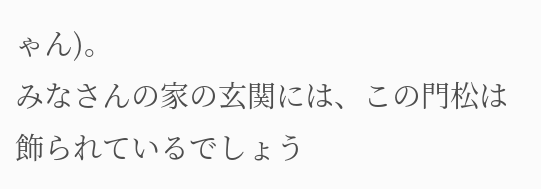ゃん)。
みなさんの家の玄関には、この門松は飾られているでしょう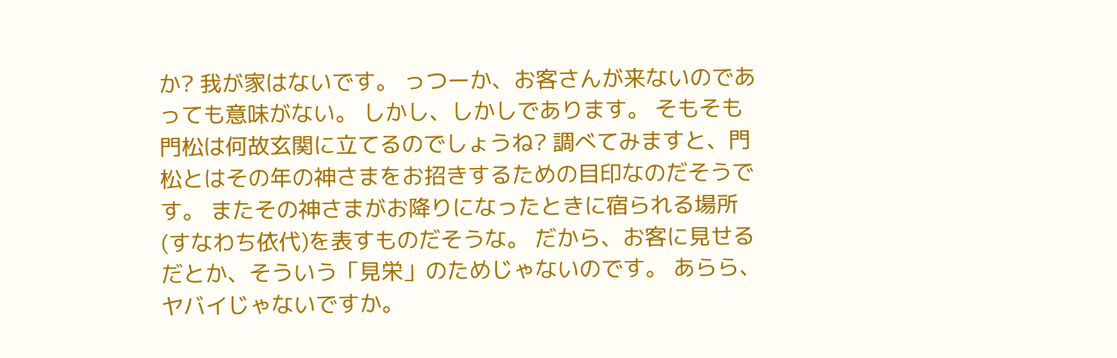か? 我が家はないです。 っつーか、お客さんが来ないのであっても意味がない。 しかし、しかしであります。 そもそも門松は何故玄関に立てるのでしょうね? 調べてみますと、門松とはその年の神さまをお招きするための目印なのだそうです。 またその神さまがお降りになったときに宿られる場所(すなわち依代)を表すものだそうな。 だから、お客に見せるだとか、そういう「見栄」のためじゃないのです。 あらら、ヤバイじゃないですか。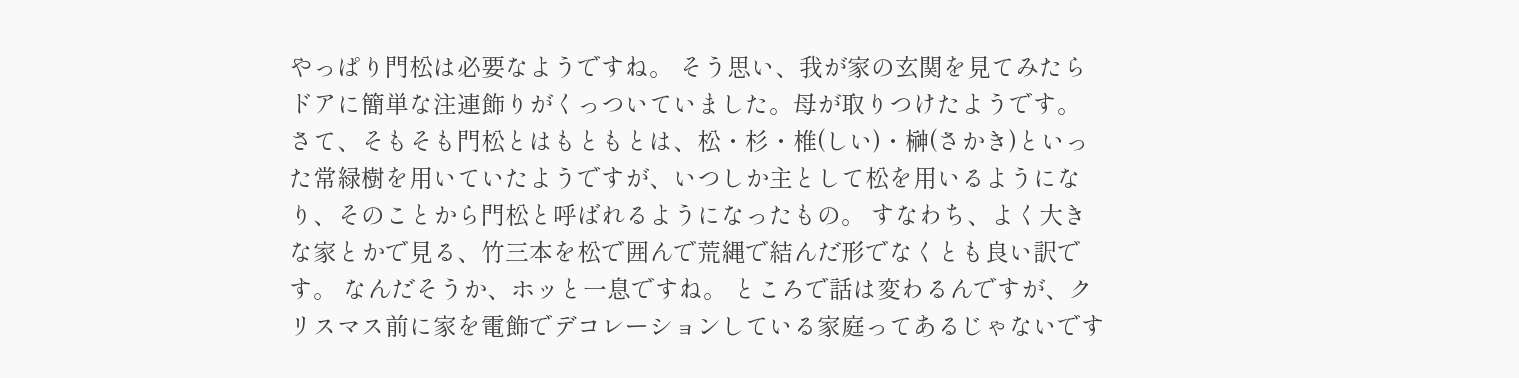やっぱり門松は必要なようですね。 そう思い、我が家の玄関を見てみたらドアに簡単な注連飾りがくっついていました。母が取りつけたようです。 さて、そもそも門松とはもともとは、松・杉・椎(しい)・榊(さかき)といった常緑樹を用いていたようですが、いつしか主として松を用いるようになり、そのことから門松と呼ばれるようになったもの。 すなわち、よく大きな家とかで見る、竹三本を松で囲んで荒縄で結んだ形でなくとも良い訳です。 なんだそうか、ホッと一息ですね。 ところで話は変わるんですが、クリスマス前に家を電飾でデコレーションしている家庭ってあるじゃないです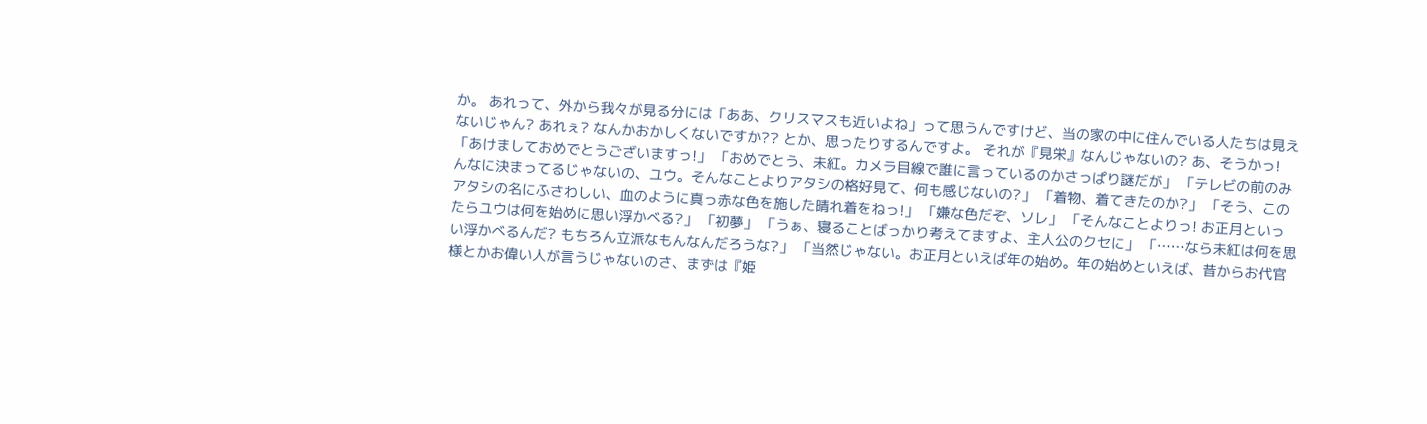か。 あれって、外から我々が見る分には「ああ、クリスマスも近いよね」って思うんですけど、当の家の中に住んでいる人たちは見えないじゃん? あれぇ? なんかおかしくないですか?? とか、思ったりするんですよ。 それが『見栄』なんじゃないの? あ、そうかっ!
「あけましておめでとうございますっ!」 「おめでとう、未紅。カメラ目線で誰に言っているのかさっぱり謎だが」 「テレビの前のみんなに決まってるじゃないの、ユウ。そんなことよりアタシの格好見て、何も感じないの?」 「着物、着てきたのか?」 「そう、このアタシの名にふさわしい、血のように真っ赤な色を施した晴れ着をねっ!」 「嫌な色だぞ、ソレ」 「そんなことよりっ! お正月といったらユウは何を始めに思い浮かべる?」 「初夢」 「うぁ、寝ることばっかり考えてますよ、主人公のクセに」 「……なら未紅は何を思い浮かべるんだ? もちろん立派なもんなんだろうな?」 「当然じゃない。お正月といえば年の始め。年の始めといえば、昔からお代官様とかお偉い人が言うじゃないのさ、まずは『姫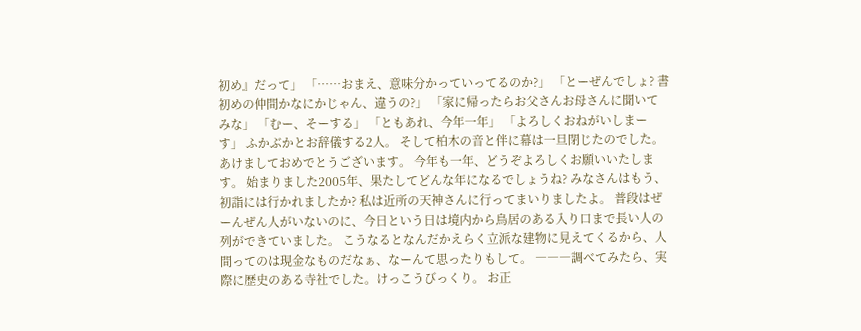初め』だって」 「……おまえ、意味分かっていってるのか?」 「とーぜんでしょ? 書初めの仲間かなにかじゃん、違うの?」 「家に帰ったらお父さんお母さんに聞いてみな」 「むー、そーする」 「ともあれ、今年一年」 「よろしくおねがいしまーす」 ふかぶかとお辞儀する2人。 そして柏木の音と伴に幕は一旦閉じたのでした。
あけましておめでとうございます。 今年も一年、どうぞよろしくお願いいたします。 始まりました2005年、果たしてどんな年になるでしょうね? みなさんはもう、初詣には行かれましたか? 私は近所の天神さんに行ってまいりましたよ。 普段はぜーんぜん人がいないのに、今日という日は境内から鳥居のある入り口まで長い人の列ができていました。 こうなるとなんだかえらく立派な建物に見えてくるから、人間ってのは現金なものだなぁ、なーんて思ったりもして。 ―――調べてみたら、実際に歴史のある寺社でした。けっこうびっくり。 お正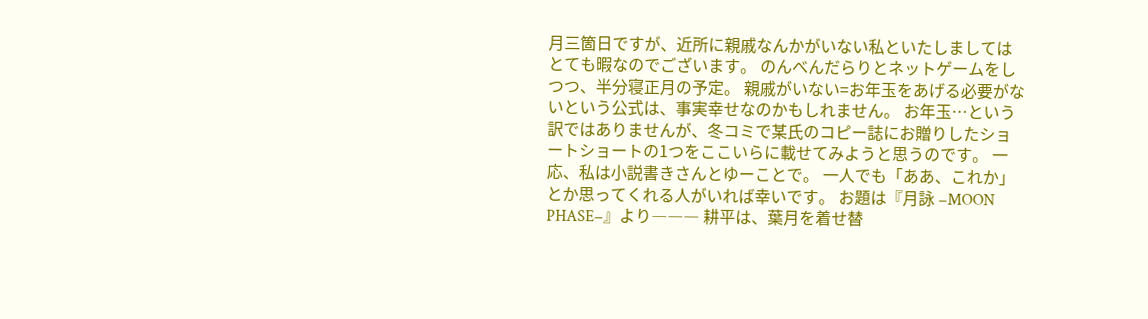月三箇日ですが、近所に親戚なんかがいない私といたしましてはとても暇なのでございます。 のんべんだらりとネットゲームをしつつ、半分寝正月の予定。 親戚がいない=お年玉をあげる必要がないという公式は、事実幸せなのかもしれません。 お年玉…という訳ではありませんが、冬コミで某氏のコピー誌にお贈りしたショートショートの1つをここいらに載せてみようと思うのです。 一応、私は小説書きさんとゆーことで。 一人でも「ああ、これか」とか思ってくれる人がいれば幸いです。 お題は『月詠 −MOON PHASE−』より――― 耕平は、葉月を着せ替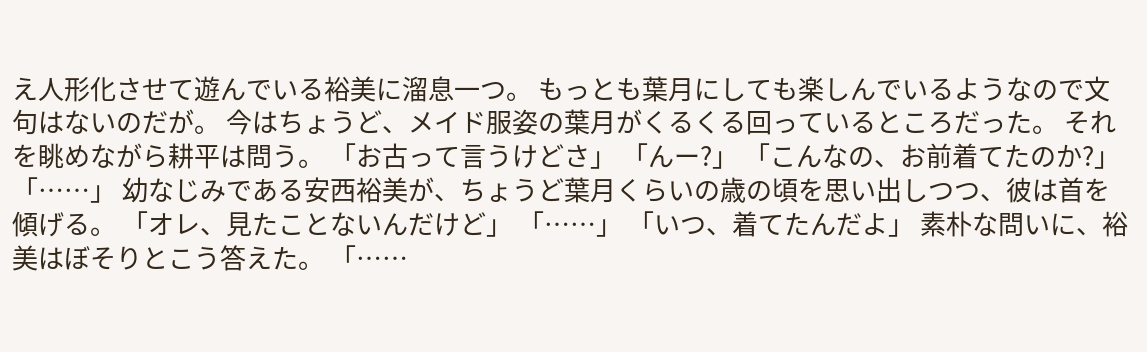え人形化させて遊んでいる裕美に溜息一つ。 もっとも葉月にしても楽しんでいるようなので文句はないのだが。 今はちょうど、メイド服姿の葉月がくるくる回っているところだった。 それを眺めながら耕平は問う。 「お古って言うけどさ」 「んー?」 「こんなの、お前着てたのか?」 「……」 幼なじみである安西裕美が、ちょうど葉月くらいの歳の頃を思い出しつつ、彼は首を傾げる。 「オレ、見たことないんだけど」 「……」 「いつ、着てたんだよ」 素朴な問いに、裕美はぼそりとこう答えた。 「……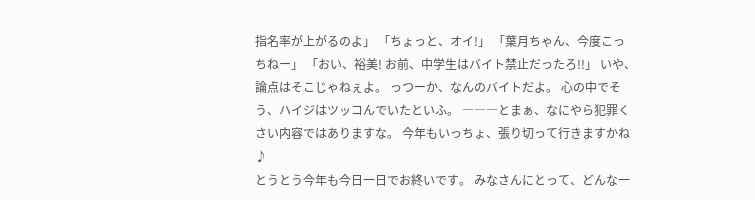指名率が上がるのよ」 「ちょっと、オイ!」 「葉月ちゃん、今度こっちねー」 「おい、裕美! お前、中学生はバイト禁止だったろ!!」 いや、論点はそこじゃねぇよ。 っつーか、なんのバイトだよ。 心の中でそう、ハイジはツッコんでいたといふ。 ―――とまぁ、なにやら犯罪くさい内容ではありますな。 今年もいっちょ、張り切って行きますかね♪
とうとう今年も今日一日でお終いです。 みなさんにとって、どんな一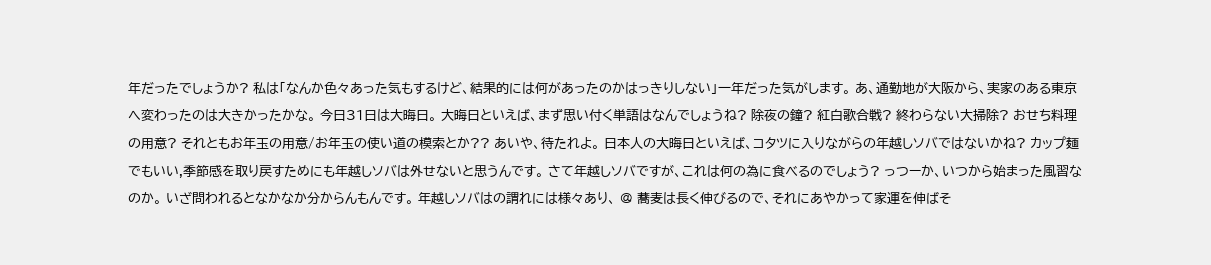年だったでしょうか? 私は「なんか色々あった気もするけど、結果的には何があったのかはっきりしない」一年だった気がします。 あ、通勤地が大阪から、実家のある東京へ変わったのは大きかったかな。 今日31日は大晦日。 大晦日といえば、まず思い付く単語はなんでしょうね? 除夜の鐘? 紅白歌合戦? 終わらない大掃除? おせち料理の用意? それともお年玉の用意/お年玉の使い道の模索とか?? あいや、待たれよ。 日本人の大晦日といえば、コタツに入りながらの年越しソバではないかね? カップ麺でもいい,季節感を取り戻すためにも年越しソバは外せないと思うんです。 さて年越しソバですが、これは何の為に食べるのでしょう? っつーか、いつから始まった風習なのか。 いざ問われるとなかなか分からんもんです。 年越しソバはの謂れには様々あり、 @ 蕎麦は長く伸びるので、それにあやかって家運を伸ばそ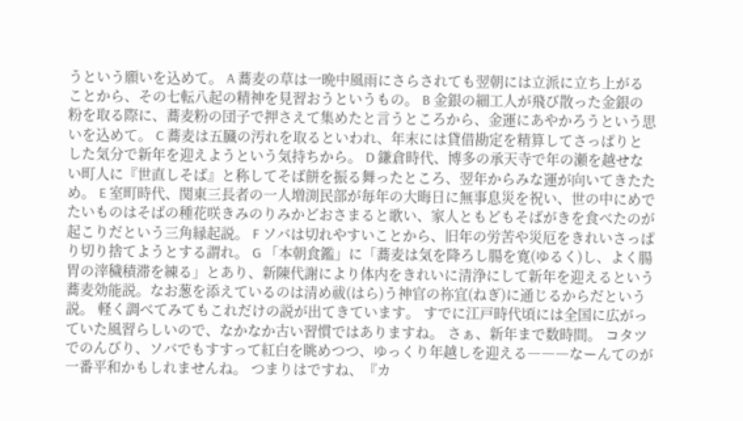うという願いを込めて。 A 蕎麦の草は一晩中風雨にさらされても翌朝には立派に立ち上がることから、その七転八起の精神を見習おうというもの。 B 金銀の細工人が飛び散った金銀の粉を取る際に、蕎麦粉の団子で押さえて集めたと言うところから、金運にあやかろうという思いを込めて。 C 蕎麦は五臓の汚れを取るといわれ、年末には貸借勘定を精算してさっぱりとした気分で新年を迎えようという気持ちから。 D 鎌倉時代、博多の承天寺で年の瀬を越せない町人に『世直しそば』と称してそば餅を振る舞ったところ、翌年からみな運が向いてきたため。 E 室町時代、関東三長者の一人増渕民部が毎年の大晦日に無事息災を祝い、世の中にめでたいものはそばの種花咲きみのりみかどおさまると歌い、家人ともどもそばがきを食べたのが起こりだという三角縁起説。 F ソバは切れやすいことから、旧年の労苦や災厄をきれいさっぱり切り捨てようとする謂れ。 G 「本朝食鑑」に「蕎麦は気を降ろし腸を寛(ゆるく)し、よく腸胃の滓穢積滞を練る」とあり、新陳代謝により体内をきれいに清浄にして新年を迎えるという蕎麦効能説。なお葱を添えているのは清め祓(はら)う神官の祢宜(ねぎ)に通じるからだという説。 軽く調べてみてもこれだけの説が出てきています。 すでに江戸時代頃には全国に広がっていた風習らしいので、なかなか古い習慣ではありますね。 さぁ、新年まで数時間。 コタツでのんびり、ソバでもすすって紅白を眺めつつ、ゆっくり年越しを迎える―――なーんてのが一番平和かもしれませんね。 つまりはですね、『カ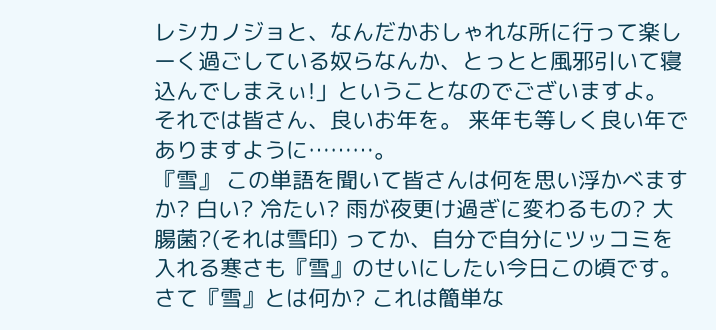レシカノジョと、なんだかおしゃれな所に行って楽しーく過ごしている奴らなんか、とっとと風邪引いて寝込んでしまえぃ!」ということなのでございますよ。 それでは皆さん、良いお年を。 来年も等しく良い年でありますように………。
『雪』 この単語を聞いて皆さんは何を思い浮かべますか? 白い? 冷たい? 雨が夜更け過ぎに変わるもの? 大腸菌?(それは雪印) ってか、自分で自分にツッコミを入れる寒さも『雪』のせいにしたい今日この頃です。 さて『雪』とは何か? これは簡単な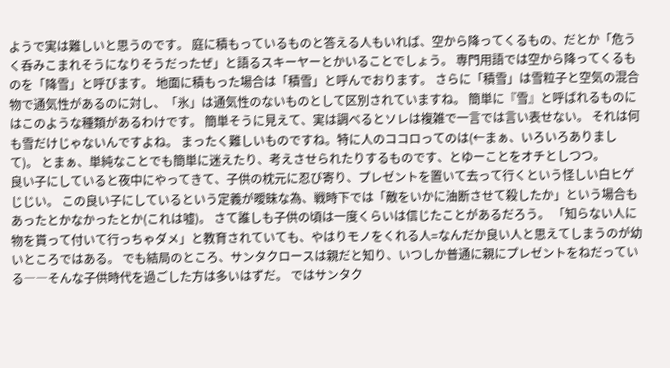ようで実は難しいと思うのです。 庭に積もっているものと答える人もいれば、空から降ってくるもの、だとか「危うく呑みこまれそうになりそうだったぜ」と語るスキーヤーとかいることでしょう。 専門用語では空から降ってくるものを「降雪」と呼びます。 地面に積もった場合は「積雪」と呼んでおります。 さらに「積雪」は雪粒子と空気の混合物で通気性があるのに対し、「氷」は通気性のないものとして区別されていますね。 簡単に『雪』と呼ばれるものにはこのような種類があるわけです。 簡単そうに見えて、実は調べるとソレは複雑で一言では言い表せない。 それは何も雪だけじゃないんですよね。 まったく難しいものですね。特に人のココロってのは(←まぁ、いろいろありまして)。 とまぁ、単純なことでも簡単に迷えたり、考えさせられたりするものです、とゆーことをオチとしつつ。
良い子にしていると夜中にやってきて、子供の枕元に忍び寄り、プレゼントを置いて去って行くという怪しい白ヒゲじじい。 この良い子にしているという定義が曖昧な為、戦時下では「敵をいかに油断させて殺したか」という場合もあったとかなかったとか(これは嘘)。 さて誰しも子供の頃は一度くらいは信じたことがあるだろう。 「知らない人に物を貰って付いて行っちゃダメ」と教育されていても、やはりモノをくれる人=なんだか良い人と思えてしまうのが幼いところではある。 でも結局のところ、サンタクロースは親だと知り、いつしか普通に親にプレゼントをねだっている――そんな子供時代を過ごした方は多いはずだ。 ではサンタク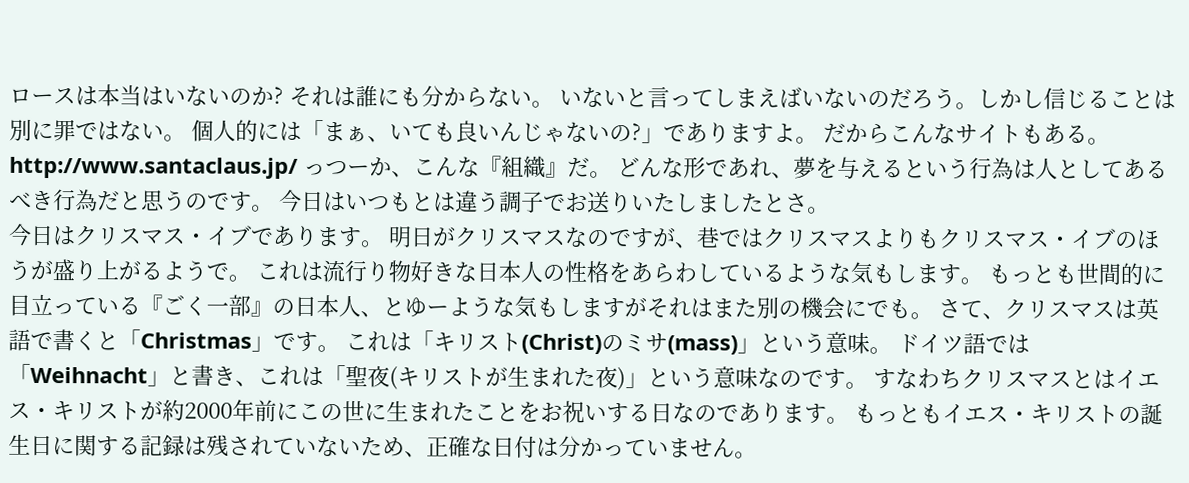ロースは本当はいないのか? それは誰にも分からない。 いないと言ってしまえばいないのだろう。しかし信じることは別に罪ではない。 個人的には「まぁ、いても良いんじゃないの?」でありますよ。 だからこんなサイトもある。 http://www.santaclaus.jp/ っつーか、こんな『組織』だ。 どんな形であれ、夢を与えるという行為は人としてあるべき行為だと思うのです。 今日はいつもとは違う調子でお送りいたしましたとさ。
今日はクリスマス・イブであります。 明日がクリスマスなのですが、巷ではクリスマスよりもクリスマス・イブのほうが盛り上がるようで。 これは流行り物好きな日本人の性格をあらわしているような気もします。 もっとも世間的に目立っている『ごく一部』の日本人、とゆーような気もしますがそれはまた別の機会にでも。 さて、クリスマスは英語で書くと「Christmas」です。 これは「キリスト(Christ)のミサ(mass)」という意味。 ドイツ語では「Weihnacht」と書き、これは「聖夜(キリストが生まれた夜)」という意味なのです。 すなわちクリスマスとはイエス・キリストが約2000年前にこの世に生まれたことをお祝いする日なのであります。 もっともイエス・キリストの誕生日に関する記録は残されていないため、正確な日付は分かっていません。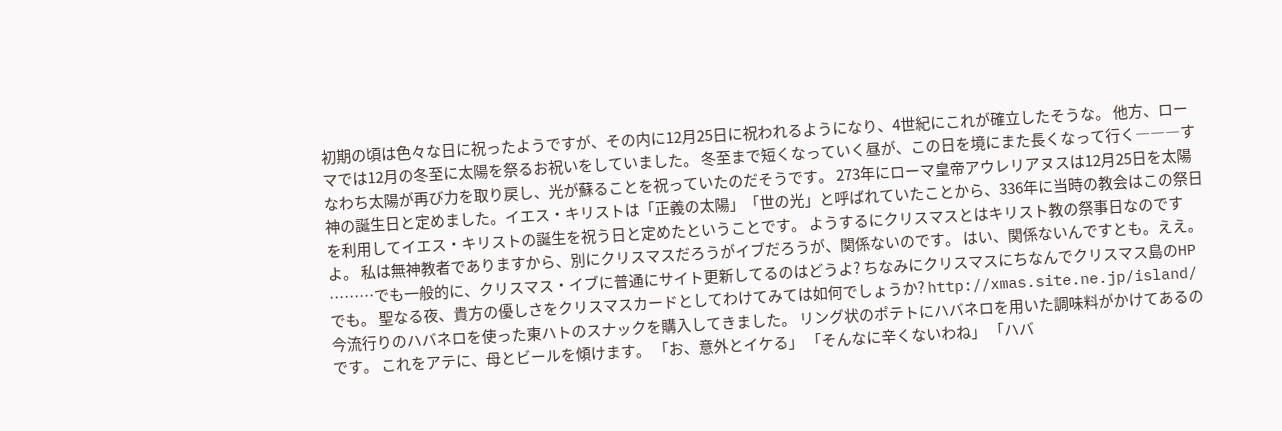初期の頃は色々な日に祝ったようですが、その内に12月25日に祝われるようになり、4世紀にこれが確立したそうな。 他方、ローマでは12月の冬至に太陽を祭るお祝いをしていました。 冬至まで短くなっていく昼が、この日を境にまた長くなって行く―――すなわち太陽が再び力を取り戻し、光が蘇ることを祝っていたのだそうです。 273年にローマ皇帝アウレリアヌスは12月25日を太陽神の誕生日と定めました。イエス・キリストは「正義の太陽」「世の光」と呼ばれていたことから、336年に当時の教会はこの祭日を利用してイエス・キリストの誕生を祝う日と定めたということです。 ようするにクリスマスとはキリスト教の祭事日なのですよ。 私は無神教者でありますから、別にクリスマスだろうがイブだろうが、関係ないのです。 はい、関係ないんですとも。ええ。 ………でも一般的に、クリスマス・イブに普通にサイト更新してるのはどうよ? ちなみにクリスマスにちなんでクリスマス島のHPでも。 聖なる夜、貴方の優しさをクリスマスカードとしてわけてみては如何でしょうか? http://xmas.site.ne.jp/island/
今流行りのハバネロを使った東ハトのスナックを購入してきました。 リング状のポテトにハバネロを用いた調味料がかけてあるのです。 これをアテに、母とビールを傾けます。 「お、意外とイケる」 「そんなに辛くないわね」 「ハバ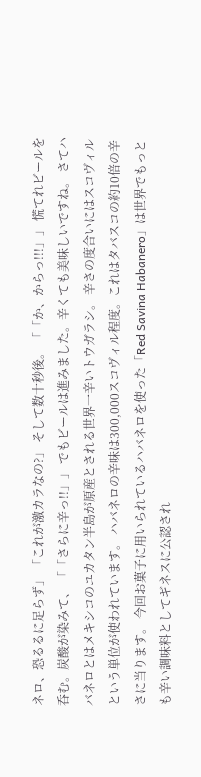ネロ、恐るるに足らず」 「これが激カラなの?」 そして数十秒後。 「「か、からっ!!!」」 慌てれビールを呑む。炭酸が染みて、 「「さらに辛っ!!」」 でもビールは進みました。辛くても美味しいですね。 さてハバネロとはメキシコのユカタン半島が原産とされる世界一辛いトウガラシ。 辛さの度合いにはスコヴィルという単位が使われています。 ハバネロの辛味は300,000スコヴィル程度。これはタバスコの約10倍の辛さに当ります。 今回お菓子に用いられているハバネロを使った「Red Savina Habanero」は世界でもっとも辛い調味料としてギネスに公認され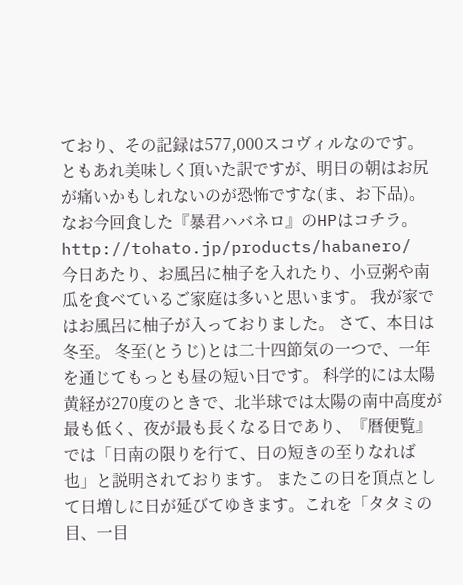ており、その記録は577,000スコヴィルなのです。 ともあれ美味しく頂いた訳ですが、明日の朝はお尻が痛いかもしれないのが恐怖ですな(ま、お下品)。 なお今回食した『暴君ハバネロ』のHPはコチラ。 http://tohato.jp/products/habanero/
今日あたり、お風呂に柚子を入れたり、小豆粥や南瓜を食べているご家庭は多いと思います。 我が家ではお風呂に柚子が入っておりました。 さて、本日は冬至。 冬至(とうじ)とは二十四節気の一つで、一年を通じてもっとも昼の短い日です。 科学的には太陽黄経が270度のときで、北半球では太陽の南中高度が最も低く、夜が最も長くなる日であり、『暦便覧』では「日南の限りを行て、日の短きの至りなれば也」と説明されております。 またこの日を頂点として日増しに日が延びてゆきます。これを「タタミの目、一目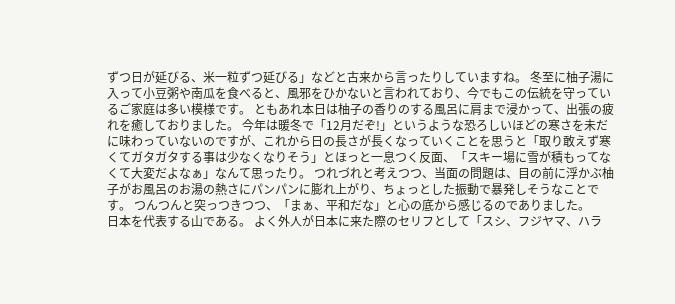ずつ日が延びる、米一粒ずつ延びる」などと古来から言ったりしていますね。 冬至に柚子湯に入って小豆粥や南瓜を食べると、風邪をひかないと言われており、今でもこの伝統を守っているご家庭は多い模様です。 ともあれ本日は柚子の香りのする風呂に肩まで浸かって、出張の疲れを癒しておりました。 今年は暖冬で「12月だぞ!」というような恐ろしいほどの寒さを未だに味わっていないのですが、これから日の長さが長くなっていくことを思うと「取り敢えず寒くてガタガタする事は少なくなりそう」とほっと一息つく反面、「スキー場に雪が積もってなくて大変だよなぁ」なんて思ったり。 つれづれと考えつつ、当面の問題は、目の前に浮かぶ柚子がお風呂のお湯の熱さにパンパンに膨れ上がり、ちょっとした振動で暴発しそうなことです。 つんつんと突っつきつつ、「まぁ、平和だな」と心の底から感じるのでありました。
日本を代表する山である。 よく外人が日本に来た際のセリフとして「スシ、フジヤマ、ハラ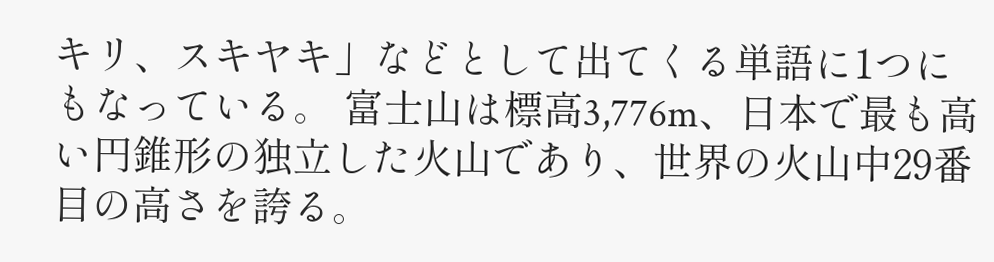キリ、スキヤキ」などとして出てくる単語に1つにもなっている。 富士山は標高3,776m、日本で最も高い円錐形の独立した火山であり、世界の火山中29番目の高さを誇る。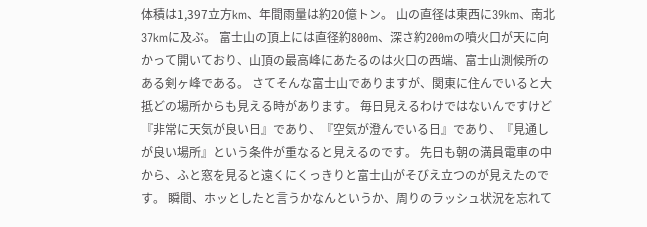体積は1,397立方km、年間雨量は約20億トン。 山の直径は東西に39km、南北37kmに及ぶ。 富士山の頂上には直径約800m、深さ約200mの噴火口が天に向かって開いており、山頂の最高峰にあたるのは火口の西端、富士山測候所のある剣ヶ峰である。 さてそんな富士山でありますが、関東に住んでいると大抵どの場所からも見える時があります。 毎日見えるわけではないんですけど『非常に天気が良い日』であり、『空気が澄んでいる日』であり、『見通しが良い場所』という条件が重なると見えるのです。 先日も朝の満員電車の中から、ふと窓を見ると遠くにくっきりと富士山がそびえ立つのが見えたのです。 瞬間、ホッとしたと言うかなんというか、周りのラッシュ状況を忘れて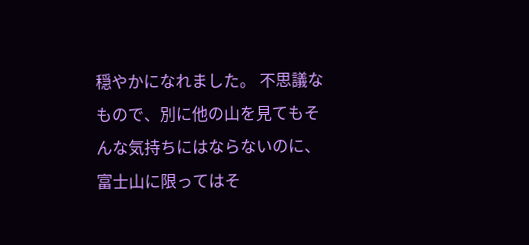穏やかになれました。 不思議なもので、別に他の山を見てもそんな気持ちにはならないのに、富士山に限ってはそ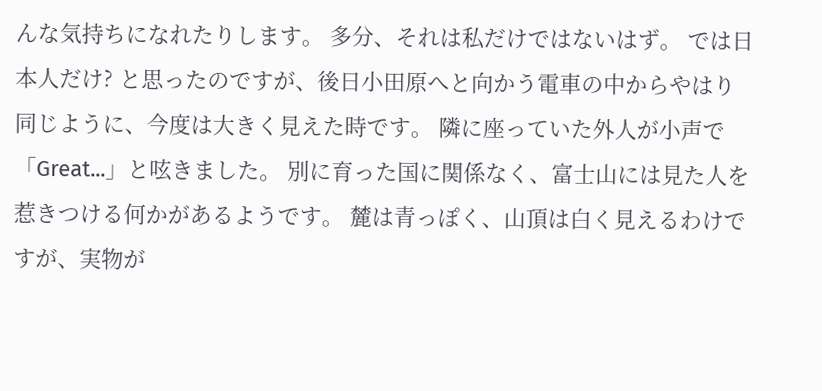んな気持ちになれたりします。 多分、それは私だけではないはず。 では日本人だけ? と思ったのですが、後日小田原へと向かう電車の中からやはり同じように、今度は大きく見えた時です。 隣に座っていた外人が小声で「Great...」と呟きました。 別に育った国に関係なく、富士山には見た人を惹きつける何かがあるようです。 麓は青っぽく、山頂は白く見えるわけですが、実物が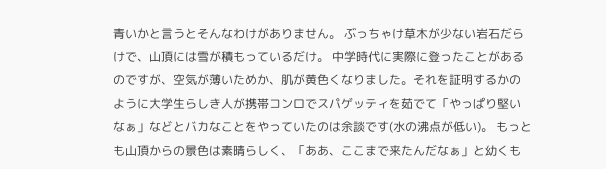青いかと言うとそんなわけがありません。 ぶっちゃけ草木が少ない岩石だらけで、山頂には雪が積もっているだけ。 中学時代に実際に登ったことがあるのですが、空気が薄いためか、肌が黄色くなりました。それを証明するかのように大学生らしき人が携帯コンロでスパゲッティを茹でて「やっぱり堅いなぁ」などとバカなことをやっていたのは余談です(水の沸点が低い)。 もっとも山頂からの景色は素晴らしく、「ああ、ここまで来たんだなぁ」と幼くも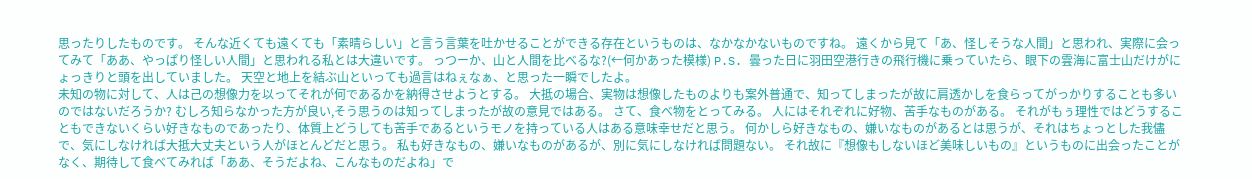思ったりしたものです。 そんな近くても遠くても「素晴らしい」と言う言葉を吐かせることができる存在というものは、なかなかないものですね。 遠くから見て「あ、怪しそうな人間」と思われ、実際に会ってみて「ああ、やっぱり怪しい人間」と思われる私とは大違いです。 っつーか、山と人間を比べるな?(←何かあった模様) P.S. 曇った日に羽田空港行きの飛行機に乗っていたら、眼下の雲海に富士山だけがにょっきりと頭を出していました。 天空と地上を結ぶ山といっても過言はねぇなぁ、と思った一瞬でしたよ。
未知の物に対して、人は己の想像力を以ってそれが何であるかを納得させようとする。 大抵の場合、実物は想像したものよりも案外普通で、知ってしまったが故に肩透かしを食らってがっかりすることも多いのではないだろうか? むしろ知らなかった方が良い,そう思うのは知ってしまったが故の意見ではある。 さて、食べ物をとってみる。 人にはそれぞれに好物、苦手なものがある。 それがもぅ理性ではどうすることもできないくらい好きなものであったり、体質上どうしても苦手であるというモノを持っている人はある意味幸せだと思う。 何かしら好きなもの、嫌いなものがあるとは思うが、それはちょっとした我儘で、気にしなければ大抵大丈夫という人がほとんどだと思う。 私も好きなもの、嫌いなものがあるが、別に気にしなければ問題ない。 それ故に『想像もしないほど美味しいもの』というものに出会ったことがなく、期待して食べてみれば「ああ、そうだよね、こんなものだよね」で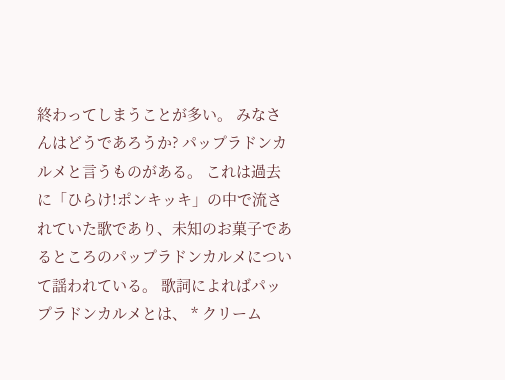終わってしまうことが多い。 みなさんはどうであろうか? パップラドンカルメと言うものがある。 これは過去に「ひらけ!ポンキッキ」の中で流されていた歌であり、未知のお菓子であるところのパップラドンカルメについて謡われている。 歌詞によればパップラドンカルメとは、 * クリーム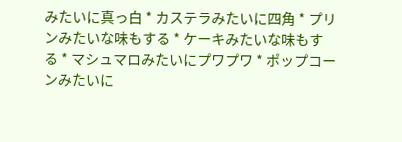みたいに真っ白 * カステラみたいに四角 * プリンみたいな味もする * ケーキみたいな味もする * マシュマロみたいにプワプワ * ポップコーンみたいに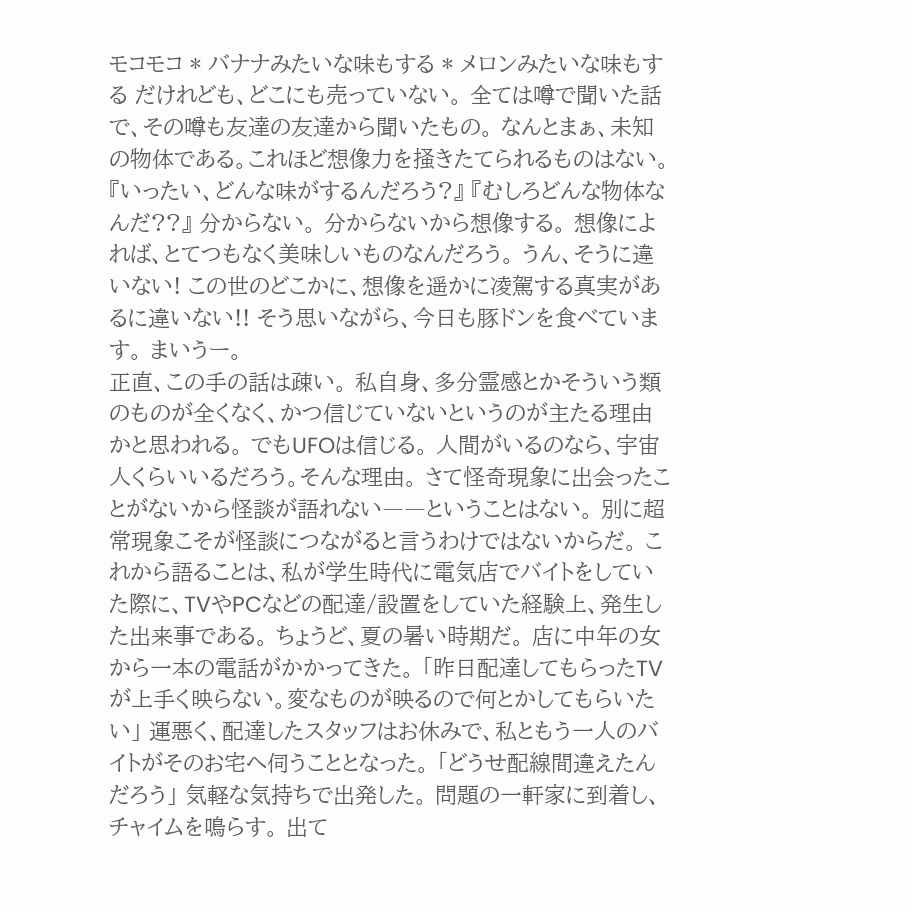モコモコ * バナナみたいな味もする * メロンみたいな味もする だけれども、どこにも売っていない。 全ては噂で聞いた話で、その噂も友達の友達から聞いたもの。 なんとまぁ、未知の物体である。これほど想像力を掻きたてられるものはない。 『いったい、どんな味がするんだろう?』 『むしろどんな物体なんだ??』 分からない。 分からないから想像する。 想像によれば、とてつもなく美味しいものなんだろう。 うん、そうに違いない! この世のどこかに、想像を遥かに凌駕する真実があるに違いない!! そう思いながら、今日も豚ドンを食べています。 まいうー。
正直、この手の話は疎い。 私自身、多分霊感とかそういう類のものが全くなく、かつ信じていないというのが主たる理由かと思われる。 でもUFOは信じる。 人間がいるのなら、宇宙人くらいいるだろう。そんな理由。 さて怪奇現象に出会ったことがないから怪談が語れない――ということはない。 別に超常現象こそが怪談につながると言うわけではないからだ。 これから語ることは、私が学生時代に電気店でバイトをしていた際に、TVやPCなどの配達/設置をしていた経験上、発生した出来事である。 ちょうど、夏の暑い時期だ。 店に中年の女から一本の電話がかかってきた。 「昨日配達してもらったTVが上手く映らない。変なものが映るので何とかしてもらいたい」 運悪く、配達したスタッフはお休みで、私ともう一人のバイトがそのお宅へ伺うこととなった。 「どうせ配線間違えたんだろう」 気軽な気持ちで出発した。 問題の一軒家に到着し、チャイムを鳴らす。 出て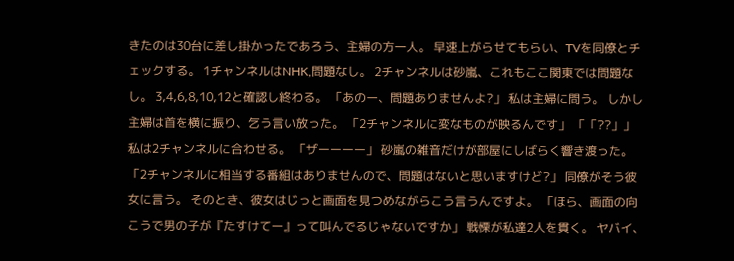きたのは30台に差し掛かったであろう、主婦の方一人。 早速上がらせてもらい、TVを同僚とチェックする。 1チャンネルはNHK,問題なし。 2チャンネルは砂嵐、これもここ関東では問題なし。 3,4,6,8,10,12と確認し終わる。 「あのー、問題ありませんよ?」 私は主婦に問う。 しかし主婦は首を横に振り、乞う言い放った。 「2チャンネルに変なものが映るんです」 「「??」」 私は2チャンネルに合わせる。 「ザーーーー」 砂嵐の雑音だけが部屋にしばらく響き渡った。 「2チャンネルに相当する番組はありませんので、問題はないと思いますけど?」 同僚がそう彼女に言う。 そのとき、彼女はじっと画面を見つめながらこう言うんですよ。 「ほら、画面の向こうで男の子が『たすけてー』って叫んでるじゃないですか」 戦慄が私達2人を貫く。 ヤバイ、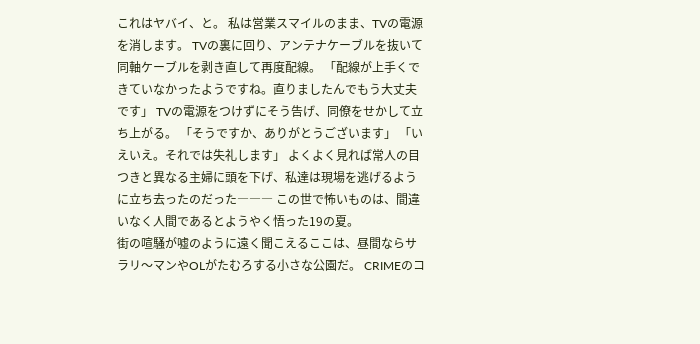これはヤバイ、と。 私は営業スマイルのまま、TVの電源を消します。 TVの裏に回り、アンテナケーブルを抜いて同軸ケーブルを剥き直して再度配線。 「配線が上手くできていなかったようですね。直りましたんでもう大丈夫です」 TVの電源をつけずにそう告げ、同僚をせかして立ち上がる。 「そうですか、ありがとうございます」 「いえいえ。それでは失礼します」 よくよく見れば常人の目つきと異なる主婦に頭を下げ、私達は現場を逃げるように立ち去ったのだった――― この世で怖いものは、間違いなく人間であるとようやく悟った19の夏。
街の喧騒が嘘のように遠く聞こえるここは、昼間ならサラリ〜マンやOLがたむろする小さな公園だ。 CRIMEのコ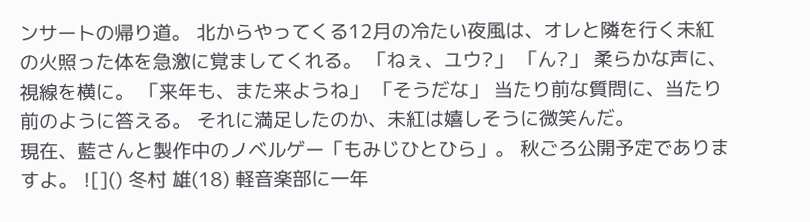ンサートの帰り道。 北からやってくる12月の冷たい夜風は、オレと隣を行く未紅の火照った体を急激に覚ましてくれる。 「ねぇ、ユウ?」 「ん?」 柔らかな声に、視線を横に。 「来年も、また来ようね」 「そうだな」 当たり前な質問に、当たり前のように答える。 それに満足したのか、未紅は嬉しそうに微笑んだ。
現在、藍さんと製作中のノベルゲー「もみじひとひら」。 秋ごろ公開予定でありますよ。 ![]() 冬村 雄(18) 軽音楽部に一年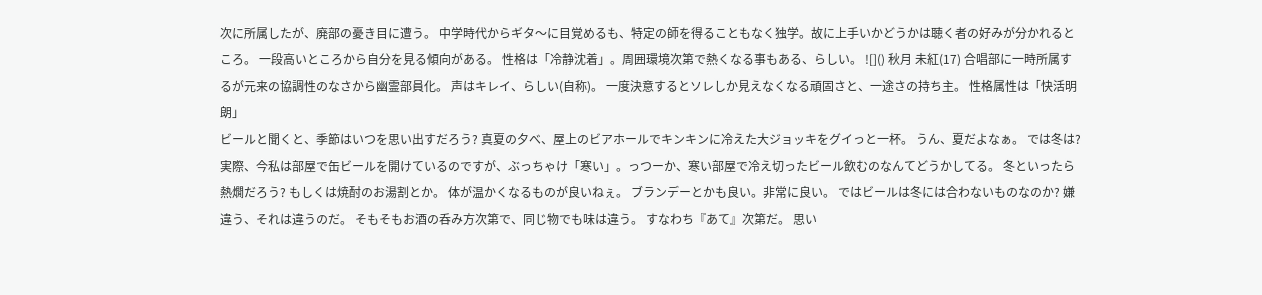次に所属したが、廃部の憂き目に遭う。 中学時代からギタ〜に目覚めるも、特定の師を得ることもなく独学。故に上手いかどうかは聴く者の好みが分かれるところ。 一段高いところから自分を見る傾向がある。 性格は「冷静沈着」。周囲環境次第で熱くなる事もある、らしい。 ![]() 秋月 未紅(17) 合唱部に一時所属するが元来の協調性のなさから幽霊部員化。 声はキレイ、らしい(自称)。 一度決意するとソレしか見えなくなる頑固さと、一途さの持ち主。 性格属性は「快活明朗」
ビールと聞くと、季節はいつを思い出すだろう? 真夏の夕べ、屋上のビアホールでキンキンに冷えた大ジョッキをグイっと一杯。 うん、夏だよなぁ。 では冬は? 実際、今私は部屋で缶ビールを開けているのですが、ぶっちゃけ「寒い」。っつーか、寒い部屋で冷え切ったビール飲むのなんてどうかしてる。 冬といったら熱燗だろう? もしくは焼酎のお湯割とか。 体が温かくなるものが良いねぇ。 ブランデーとかも良い。非常に良い。 ではビールは冬には合わないものなのか? 嫌違う、それは違うのだ。 そもそもお酒の呑み方次第で、同じ物でも味は違う。 すなわち『あて』次第だ。 思い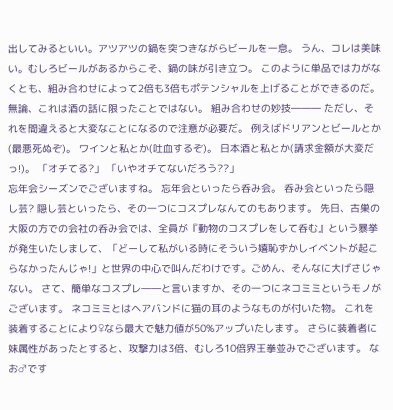出してみるといい。アツアツの鍋を突つきながらビールを一息。 うん、コレは美味い。むしろビールがあるからこそ、鍋の味が引き立つ。 このように単品では力がなくとも、組み合わせによって2倍も3倍もポテンシャルを上げることができるのだ。 無論、これは酒の話に限ったことではない。 組み合わせの妙技――― ただし、それを間違えると大変なことになるので注意が必要だ。 例えばドリアンとビールとか(最悪死ぬぞ)。 ワインと私とか(吐血するぞ)。 日本酒と私とか(請求金額が大変だっ!)。 「オチてる?」 「いやオチてないだろう??」
忘年会シーズンでございますね。 忘年会といったら呑み会。 呑み会といったら隠し芸? 隠し芸といったら、その一つにコスプレなんてのもあります。 先日、古巣の大阪の方での会社の呑み会では、全員が『動物のコスプレをして呑む』という暴挙が発生いたしまして、「どーして私がいる時にそういう嬉恥ずかしイベントが起こらなかったんじゃ!」と世界の中心で叫んだわけです。ごめん、そんなに大げさじゃない。 さて、簡単なコスプレ――と言いますか、その一つにネコミミというモノがございます。 ネコミミとはヘアバンドに猫の耳のようなものが付いた物。 これを装着することにより♀なら最大で魅力値が50%アップいたします。 さらに装着者に妹属性があったとすると、攻撃力は3倍、むしろ10倍界王拳並みでございます。 なお♂です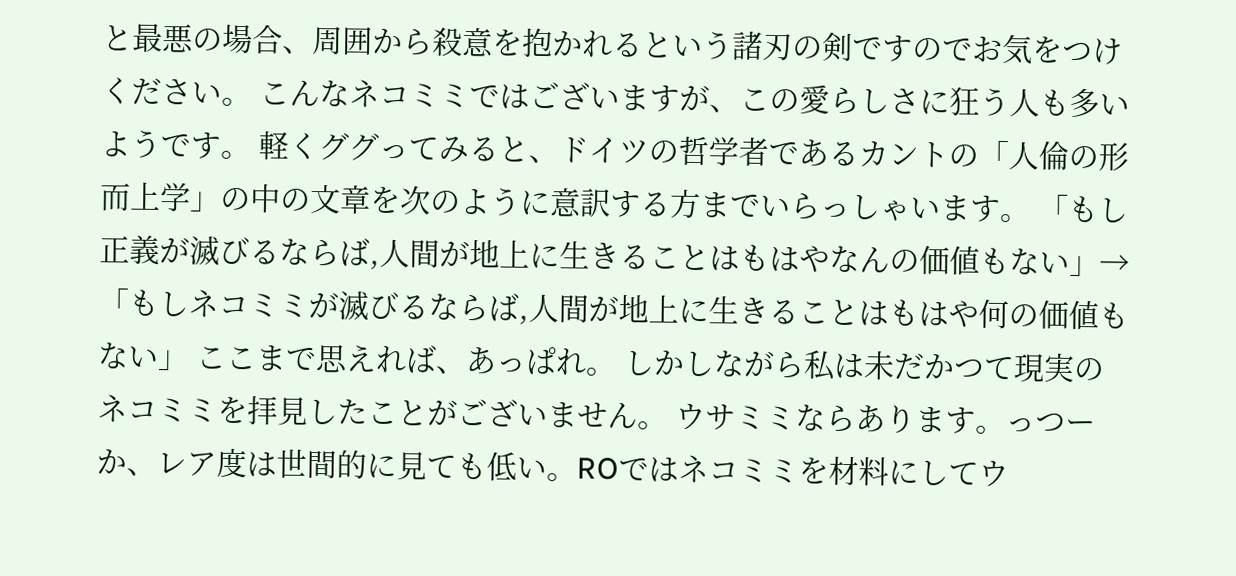と最悪の場合、周囲から殺意を抱かれるという諸刃の剣ですのでお気をつけください。 こんなネコミミではございますが、この愛らしさに狂う人も多いようです。 軽くググってみると、ドイツの哲学者であるカントの「人倫の形而上学」の中の文章を次のように意訳する方までいらっしゃいます。 「もし正義が滅びるならば,人間が地上に生きることはもはやなんの価値もない」→「もしネコミミが滅びるならば,人間が地上に生きることはもはや何の価値もない」 ここまで思えれば、あっぱれ。 しかしながら私は未だかつて現実のネコミミを拝見したことがございません。 ウサミミならあります。っつーか、レア度は世間的に見ても低い。ROではネコミミを材料にしてウ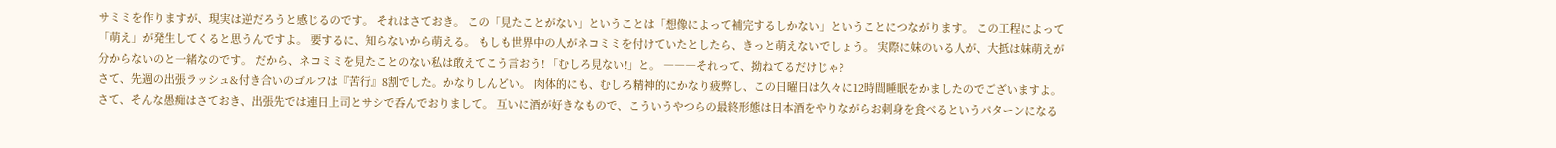サミミを作りますが、現実は逆だろうと感じるのです。 それはさておき。 この「見たことがない」ということは「想像によって補完するしかない」ということにつながります。 この工程によって「萌え」が発生してくると思うんですよ。 要するに、知らないから萌える。 もしも世界中の人がネコミミを付けていたとしたら、きっと萌えないでしょう。 実際に妹のいる人が、大抵は妹萌えが分からないのと一緒なのです。 だから、ネコミミを見たことのない私は敢えてこう言おう! 「むしろ見ない!」と。 ―――それって、拗ねてるだけじゃ?
さて、先週の出張ラッシュ&付き合いのゴルフは『苦行』8割でした。かなりしんどい。 肉体的にも、むしろ精神的にかなり疲弊し、この日曜日は久々に12時間睡眠をかましたのでございますよ。 さて、そんな愚痴はさておき、出張先では連日上司とサシで呑んでおりまして。 互いに酒が好きなもので、こういうやつらの最終形態は日本酒をやりながらお刺身を食べるというパターンになる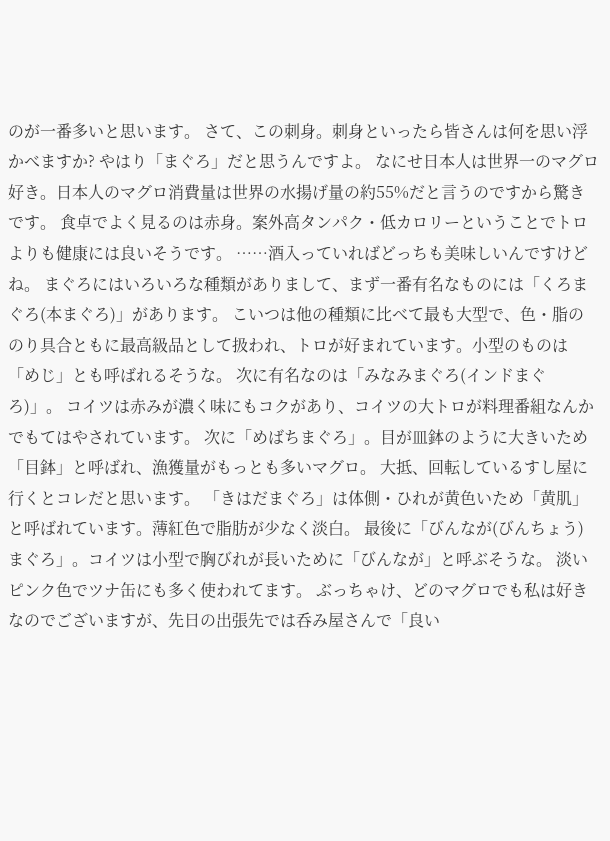のが一番多いと思います。 さて、この刺身。刺身といったら皆さんは何を思い浮かべますか? やはり「まぐろ」だと思うんですよ。 なにせ日本人は世界一のマグロ好き。日本人のマグロ消費量は世界の水揚げ量の約55%だと言うのですから驚きです。 食卓でよく見るのは赤身。案外高タンパク・低カロリーということでトロよりも健康には良いそうです。 ……酒入っていればどっちも美味しいんですけどね。 まぐろにはいろいろな種類がありまして、まず一番有名なものには「くろまぐろ(本まぐろ)」があります。 こいつは他の種類に比べて最も大型で、色・脂ののり具合ともに最高級品として扱われ、トロが好まれています。小型のものは「めじ」とも呼ばれるそうな。 次に有名なのは「みなみまぐろ(インドまぐろ)」。 コイツは赤みが濃く味にもコクがあり、コイツの大トロが料理番組なんかでもてはやされています。 次に「めばちまぐろ」。目が皿鉢のように大きいため「目鉢」と呼ばれ、漁獲量がもっとも多いマグロ。 大抵、回転しているすし屋に行くとコレだと思います。 「きはだまぐろ」は体側・ひれが黄色いため「黄肌」と呼ばれています。薄紅色で脂肪が少なく淡白。 最後に「びんなが(びんちょう)まぐろ」。コイツは小型で胸びれが長いために「びんなが」と呼ぶそうな。 淡いピンク色でツナ缶にも多く使われてます。 ぶっちゃけ、どのマグロでも私は好きなのでございますが、先日の出張先では呑み屋さんで「良い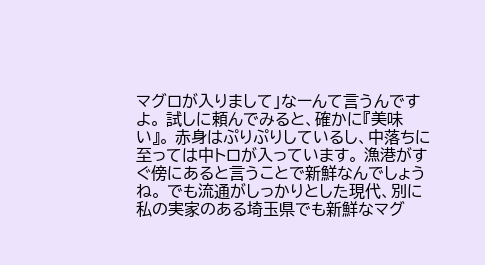マグロが入りまして」なーんて言うんですよ。 試しに頼んでみると、確かに『美味い』。 赤身はぷりぷりしているし、中落ちに至っては中トロが入っています。 漁港がすぐ傍にあると言うことで新鮮なんでしょうね。 でも流通がしっかりとした現代、別に私の実家のある埼玉県でも新鮮なマグ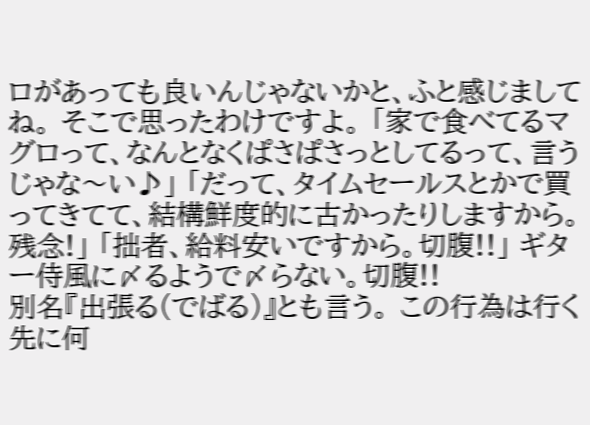ロがあっても良いんじゃないかと、ふと感じましてね。 そこで思ったわけですよ。 「家で食べてるマグロって、なんとなくぱさぱさっとしてるって、言うじゃな〜い♪」 「だって、タイムセールスとかで買ってきてて、結構鮮度的に古かったりしますから。残念!」 「拙者、給料安いですから。切腹!!」 ギター侍風に〆るようで〆らない。切腹!!
別名『出張る(でばる)』とも言う。 この行為は行く先に何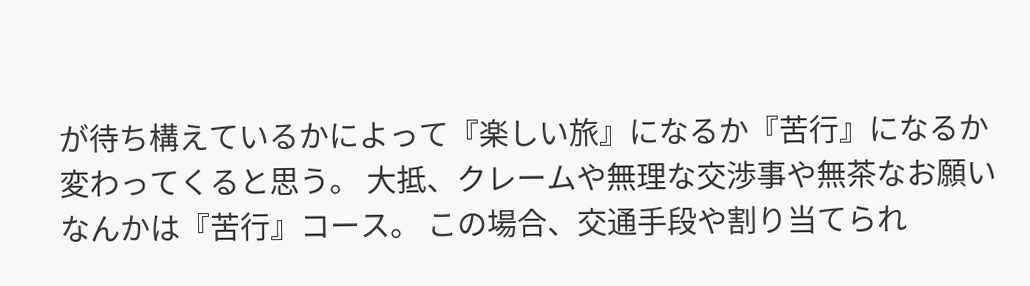が待ち構えているかによって『楽しい旅』になるか『苦行』になるか変わってくると思う。 大抵、クレームや無理な交渉事や無茶なお願いなんかは『苦行』コース。 この場合、交通手段や割り当てられ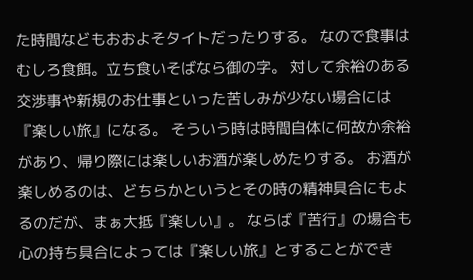た時間などもおおよそタイトだったりする。 なので食事はむしろ食餌。立ち食いそばなら御の字。 対して余裕のある交渉事や新規のお仕事といった苦しみが少ない場合には『楽しい旅』になる。 そういう時は時間自体に何故か余裕があり、帰り際には楽しいお酒が楽しめたりする。 お酒が楽しめるのは、どちらかというとその時の精神具合にもよるのだが、まぁ大抵『楽しい』。 ならば『苦行』の場合も心の持ち具合によっては『楽しい旅』とすることができ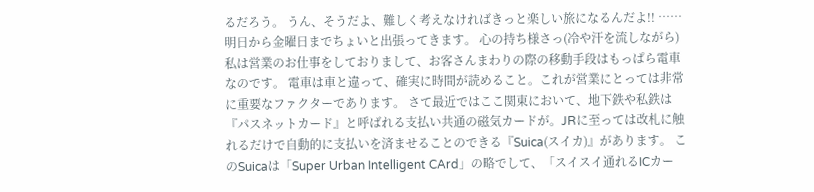るだろう。 うん、そうだよ、難しく考えなければきっと楽しい旅になるんだよ!! ……明日から金曜日までちょいと出張ってきます。 心の持ち様さっ(冷や汗を流しながら)
私は営業のお仕事をしておりまして、お客さんまわりの際の移動手段はもっぱら電車なのです。 電車は車と違って、確実に時間が読めること。これが営業にとっては非常に重要なファクターであります。 さて最近ではここ関東において、地下鉄や私鉄は『パスネットカード』と呼ばれる支払い共通の磁気カードが。JRに至っては改札に触れるだけで自動的に支払いを済ませることのできる『Suica(スイカ)』があります。 このSuicaは「Super Urban Intelligent CArd」の略でして、「スイスイ通れるICカー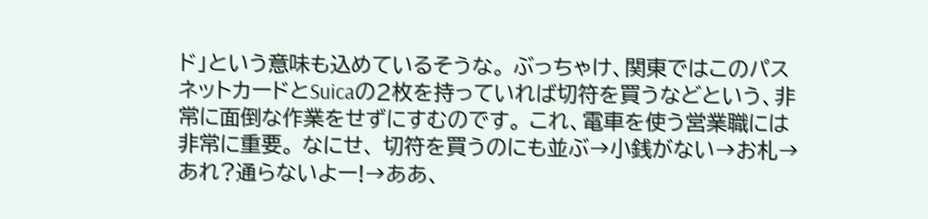ド」という意味も込めているそうな。 ぶっちゃけ、関東ではこのパスネットカードとSuicaの2枚を持っていれば切符を買うなどという、非常に面倒な作業をせずにすむのです。 これ、電車を使う営業職には非常に重要。 なにせ、 切符を買うのにも並ぶ→小銭がない→お札→あれ?通らないよー!→ああ、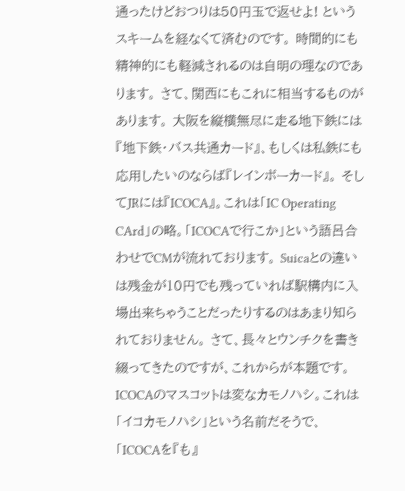通ったけどおつりは50円玉で返せよ! というスキームを経なくて済むのです。 時間的にも精神的にも軽減されるのは自明の理なのであります。 さて、関西にもこれに相当するものがあります。 大阪を縦横無尽に走る地下鉄には『地下鉄・バス共通カード』、もしくは私鉄にも応用したいのならば『レインボーカード』。 そしてJRには『ICOCA』。これは「IC Operating CArd」の略。「ICOCAで行こか」という語呂合わせでCMが流れております。 Suicaとの違いは残金が10円でも残っていれば駅構内に入場出来ちゃうことだったりするのはあまり知られておりません。 さて、長々とウンチクを書き綴ってきたのですが、これからが本題です。 ICOCAのマスコットは変なカモノハシ。これは「イコカモノハシ」という名前だそうで、「ICOCAを『も』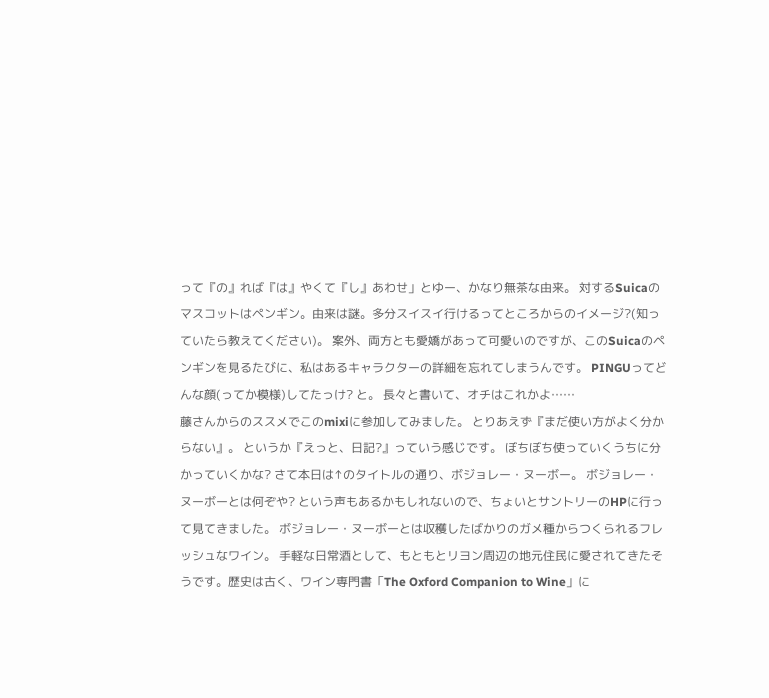って『の』れば『は』やくて『し』あわせ」とゆー、かなり無茶な由来。 対するSuicaのマスコットはペンギン。由来は謎。多分スイスイ行けるってところからのイメージ?(知っていたら教えてください)。 案外、両方とも愛嬌があって可愛いのですが、このSuicaのペンギンを見るたびに、私はあるキャラクターの詳細を忘れてしまうんです。 PINGUってどんな顔(ってか模様)してたっけ? と。 長々と書いて、オチはこれかよ……
藤さんからのススメでこのmixiに参加してみました。 とりあえず『まだ使い方がよく分からない』。 というか『えっと、日記?』っていう感じです。 ぼちぼち使っていくうちに分かっていくかな? さて本日は↑のタイトルの通り、ボジョレー・ヌーボー。 ボジョレー・ヌーボーとは何ぞや? という声もあるかもしれないので、ちょいとサントリーのHPに行って見てきました。 ボジョレー・ヌーボーとは収穫したばかりのガメ種からつくられるフレッシュなワイン。 手軽な日常酒として、もともとリヨン周辺の地元住民に愛されてきたそうです。歴史は古く、ワイン専門書「The Oxford Companion to Wine」に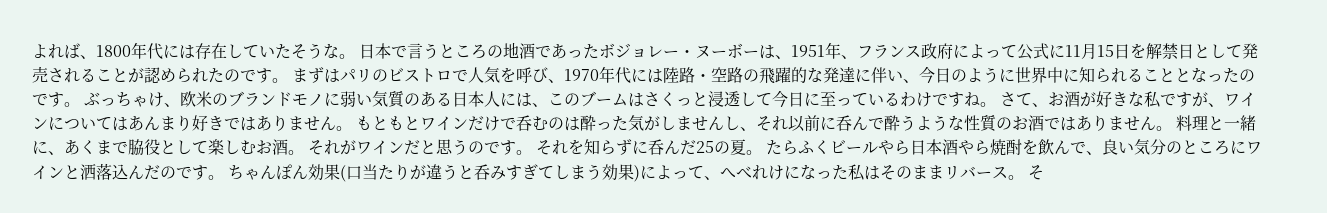よれば、1800年代には存在していたそうな。 日本で言うところの地酒であったボジョレー・ヌーボーは、1951年、フランス政府によって公式に11月15日を解禁日として発売されることが認められたのです。 まずはパリのビストロで人気を呼び、1970年代には陸路・空路の飛躍的な発達に伴い、今日のように世界中に知られることとなったのです。 ぶっちゃけ、欧米のブランドモノに弱い気質のある日本人には、このブームはさくっと浸透して今日に至っているわけですね。 さて、お酒が好きな私ですが、ワインについてはあんまり好きではありません。 もともとワインだけで呑むのは酔った気がしませんし、それ以前に呑んで酔うような性質のお酒ではありません。 料理と一緒に、あくまで脇役として楽しむお酒。 それがワインだと思うのです。 それを知らずに呑んだ25の夏。 たらふくビールやら日本酒やら焼酎を飲んで、良い気分のところにワインと洒落込んだのです。 ちゃんぽん効果(口当たりが違うと呑みすぎてしまう効果)によって、へべれけになった私はそのままリバース。 そ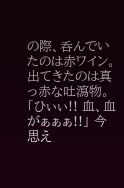の際、呑んでいたのは赤ワイン。 出てきたのは真っ赤な吐瀉物。 「ひぃぃ!! 血、血がぁぁぁ!!」 今思え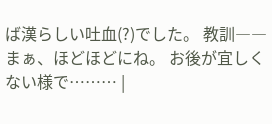ば漢らしい吐血(?)でした。 教訓――まぁ、ほどほどにね。 お後が宜しくない様で……… |